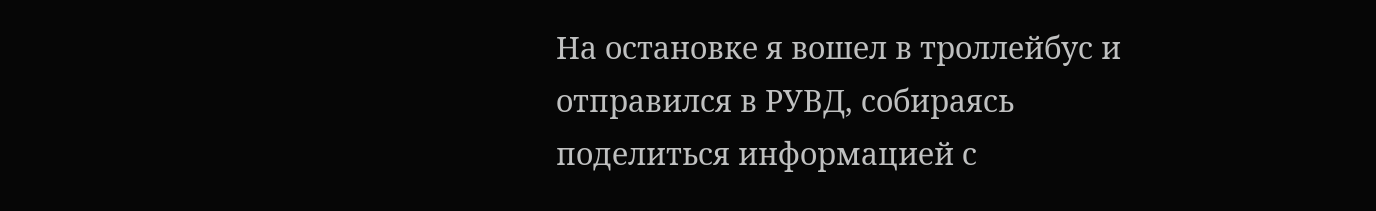На остановке я вошел в троллейбус и отправился в РУВД, собираясь поделиться информацией с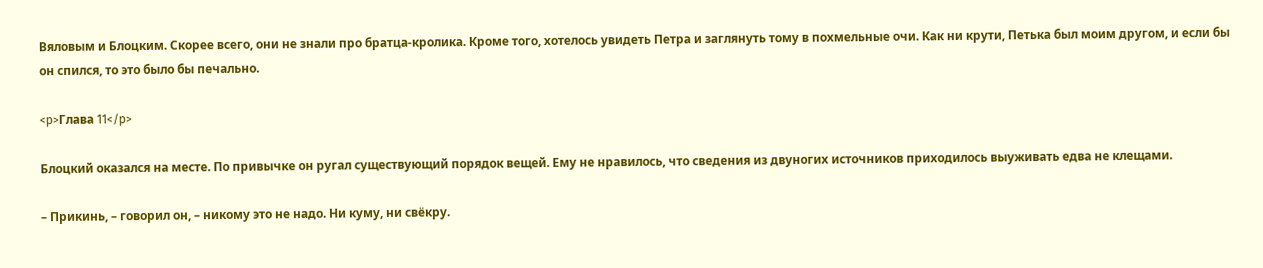Вяловым и Блоцким. Скорее всего, они не знали про братца-кролика. Кроме того, хотелось увидеть Петра и заглянуть тому в похмельные очи. Как ни крути, Петька был моим другом, и если бы он спился, то это было бы печально.

<p>Глава 11</p>

Блоцкий оказался на месте. По привычке он ругал существующий порядок вещей. Ему не нравилось, что сведения из двуногих источников приходилось выуживать едва не клещами.

– Прикинь, – говорил он, – никому это не надо. Ни куму, ни свёкру.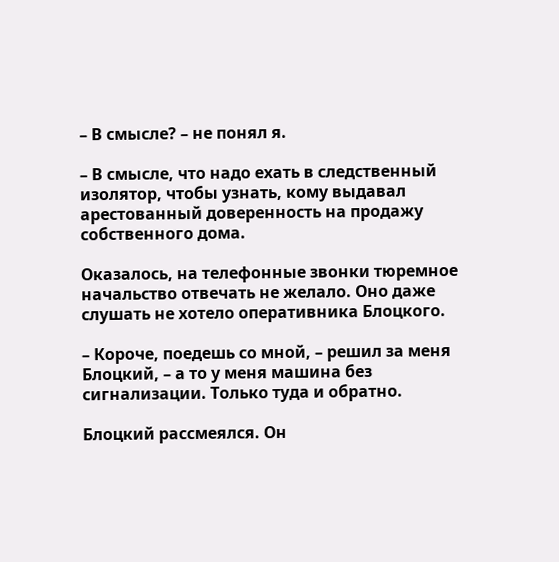– В смысле? – не понял я.

– В смысле, что надо ехать в следственный изолятор, чтобы узнать, кому выдавал арестованный доверенность на продажу собственного дома.

Оказалось, на телефонные звонки тюремное начальство отвечать не желало. Оно даже слушать не хотело оперативника Блоцкого.

– Короче, поедешь со мной, – решил за меня Блоцкий, – а то у меня машина без сигнализации. Только туда и обратно.

Блоцкий рассмеялся. Он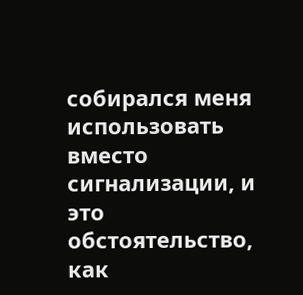собирался меня использовать вместо сигнализации, и это обстоятельство, как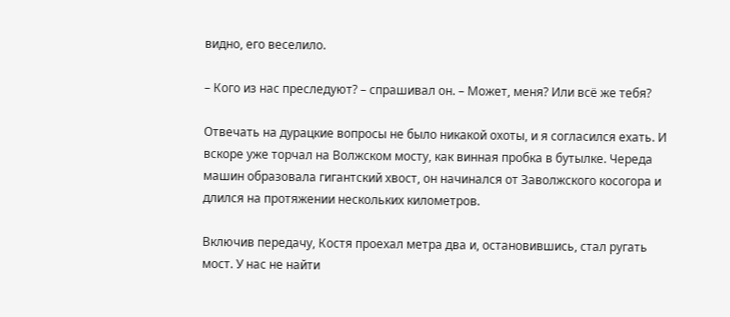видно, его веселило.

– Кого из нас преследуют? – спрашивал он. – Может, меня? Или всё же тебя?

Отвечать на дурацкие вопросы не было никакой охоты, и я согласился ехать. И вскоре уже торчал на Волжском мосту, как винная пробка в бутылке. Череда машин образовала гигантский хвост, он начинался от Заволжского косогора и длился на протяжении нескольких километров.

Включив передачу, Костя проехал метра два и, остановившись, стал ругать мост. У нас не найти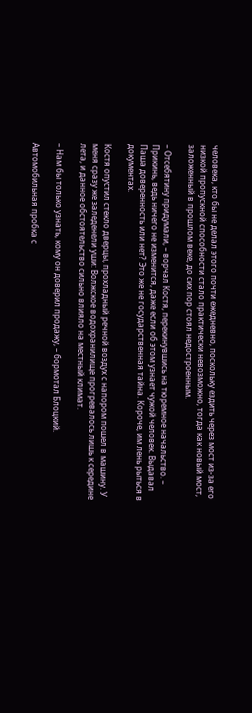человека, кто бы не делал этого почти ежедневно, поскольку ездить через мост из-за его низкой пропускной способности стало практически невозможно, тогда как новый мост, заложенный в прошлом веке, до сих пор стоял недостроенным.

– Отсебятину придумали, – ворчал Костя, перекинувшись на тюремное начальство. – Прикинь, ведь ничего не изменится, даже если об этом узнает чужой человек. Выдавал Паша доверенность или нет? Это же не государственная тайна. Короче, им лень рыться в документах.

Костя опустил стекло дверцы, прохладный речной воздух с напором пошел в машину. У меня сразу же заледенели уши: Волжское водохранилище прогревалось лишь к середине лета, и данное обстоятельство сильно влияло на местный климат.

– Нам бы только узнать, кому он доверил продажу, – бормотал Блоцкий.

Автомобильная пробка с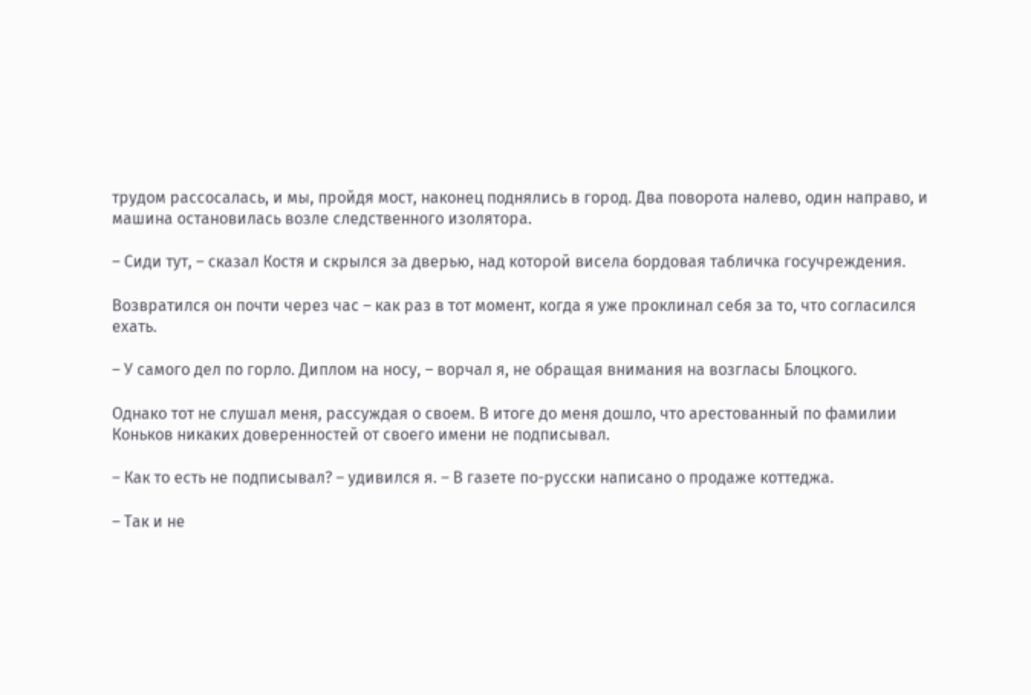трудом рассосалась, и мы, пройдя мост, наконец поднялись в город. Два поворота налево, один направо, и машина остановилась возле следственного изолятора.

– Сиди тут, – сказал Костя и скрылся за дверью, над которой висела бордовая табличка госучреждения.

Возвратился он почти через час – как раз в тот момент, когда я уже проклинал себя за то, что согласился ехать.

– У самого дел по горло. Диплом на носу, – ворчал я, не обращая внимания на возгласы Блоцкого.

Однако тот не слушал меня, рассуждая о своем. В итоге до меня дошло, что арестованный по фамилии Коньков никаких доверенностей от своего имени не подписывал.

– Как то есть не подписывал? – удивился я. – В газете по-русски написано о продаже коттеджа.

– Так и не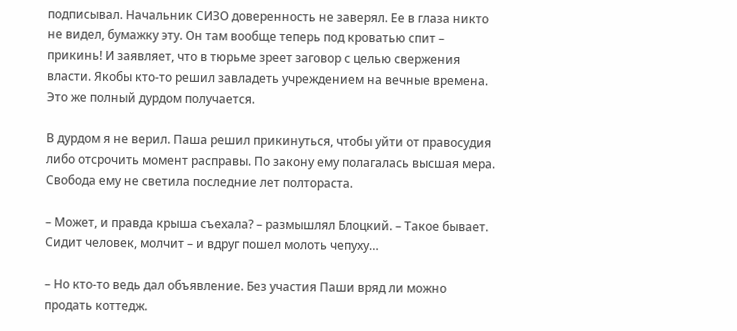подписывал. Начальник СИЗО доверенность не заверял. Ее в глаза никто не видел, бумажку эту. Он там вообще теперь под кроватью спит – прикинь! И заявляет, что в тюрьме зреет заговор с целью свержения власти. Якобы кто-то решил завладеть учреждением на вечные времена. Это же полный дурдом получается.

В дурдом я не верил. Паша решил прикинуться, чтобы уйти от правосудия либо отсрочить момент расправы. По закону ему полагалась высшая мера. Свобода ему не светила последние лет полтораста.

– Может, и правда крыша съехала? – размышлял Блоцкий. – Такое бывает. Сидит человек, молчит – и вдруг пошел молоть чепуху…

– Но кто-то ведь дал объявление. Без участия Паши вряд ли можно продать коттедж.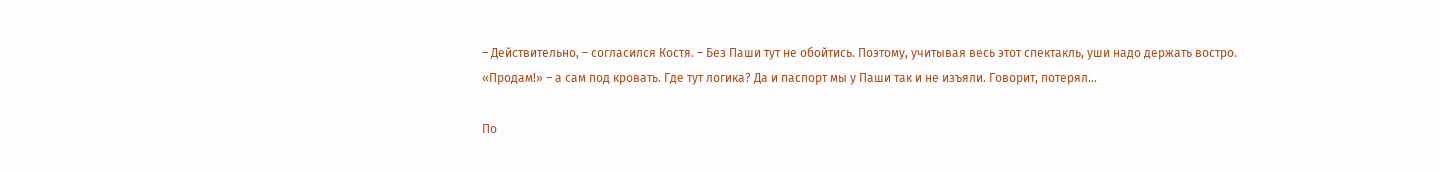– Действительно, – согласился Костя. – Без Паши тут не обойтись. Поэтому, учитывая весь этот спектакль, уши надо держать востро. «Продам!» – а сам под кровать. Где тут логика? Да и паспорт мы у Паши так и не изъяли. Говорит, потерял…

По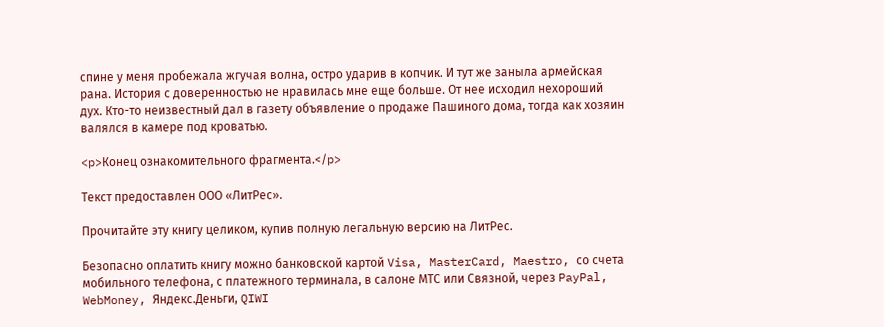спине у меня пробежала жгучая волна, остро ударив в копчик. И тут же заныла армейская рана. История с доверенностью не нравилась мне еще больше. От нее исходил нехороший дух. Кто-то неизвестный дал в газету объявление о продаже Пашиного дома, тогда как хозяин валялся в камере под кроватью.

<p>Конец ознакомительного фрагмента.</p>

Текст предоставлен ООО «ЛитРес».

Прочитайте эту книгу целиком, купив полную легальную версию на ЛитРес.

Безопасно оплатить книгу можно банковской картой Visa, MasterCard, Maestro, со счета мобильного телефона, с платежного терминала, в салоне МТС или Связной, через PayPal, WebMoney, Яндекс.Деньги, QIWI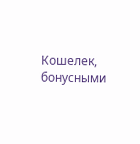Кошелек, бонусными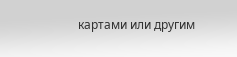картами или другим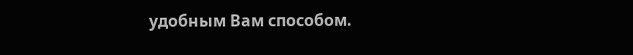удобным Вам способом.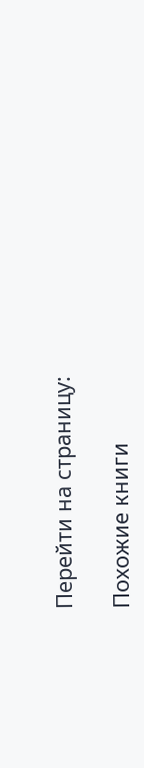Перейти на страницу:

Похожие книги